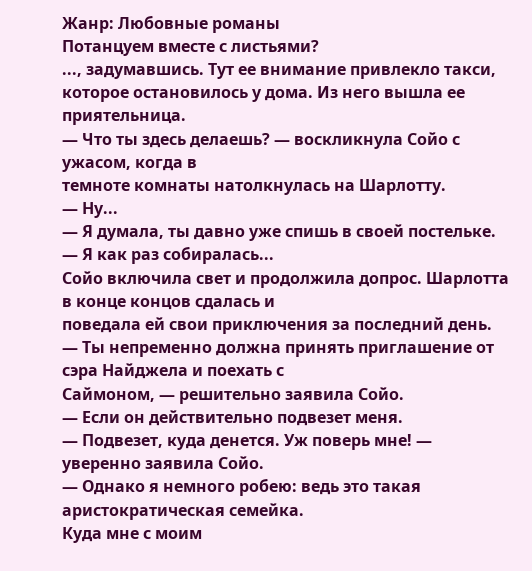Жанр: Любовные романы
Потанцуем вместе с листьями?
..., задумавшись. Тут ее внимание привлекло такси,
которое остановилось у дома. Из него вышла ее приятельница.
— Что ты здесь делаешь? — воскликнула Сойо с ужасом, когда в
темноте комнаты натолкнулась на Шарлотту.
— Ну...
— Я думала, ты давно уже спишь в своей постельке.
— Я как раз собиралась...
Сойо включила свет и продолжила допрос. Шарлотта в конце концов сдалась и
поведала ей свои приключения за последний день.
— Ты непременно должна принять приглашение от сэра Найджела и поехать с
Саймоном, — решительно заявила Сойо.
— Если он действительно подвезет меня.
— Подвезет, куда денется. Уж поверь мне! — уверенно заявила Сойо.
— Однако я немного робею: ведь это такая аристократическая семейка.
Куда мне с моим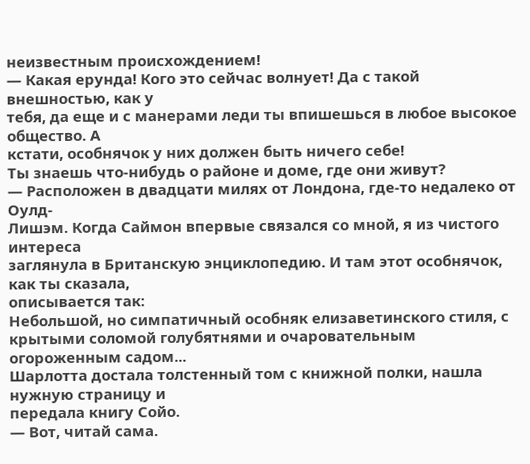неизвестным происхождением!
— Какая ерунда! Кого это сейчас волнует! Да с такой внешностью, как у
тебя, да еще и с манерами леди ты впишешься в любое высокое общество. А
кстати, особнячок у них должен быть ничего себе!
Ты знаешь что-нибудь о районе и доме, где они живут?
— Расположен в двадцати милях от Лондона, где-то недалеко от Оулд-
Лишэм. Когда Саймон впервые связался со мной, я из чистого интереса
заглянула в Британскую энциклопедию. И там этот особнячок, как ты сказала,
описывается так:
Небольшой, но симпатичный особняк елизаветинского стиля, с
крытыми соломой голубятнями и очаровательным огороженным садом...
Шарлотта достала толстенный том с книжной полки, нашла нужную страницу и
передала книгу Сойо.
— Вот, читай сама.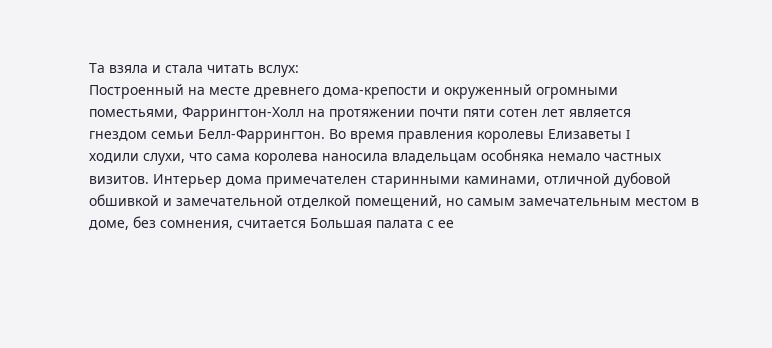Та взяла и стала читать вслух:
Построенный на месте древнего дома-крепости и окруженный огромными
поместьями, Фаррингтон-Холл на протяжении почти пяти сотен лет является
гнездом семьи Белл-Фаррингтон. Во время правления королевы Елизаветы I
ходили слухи, что сама королева наносила владельцам особняка немало частных
визитов. Интерьер дома примечателен старинными каминами, отличной дубовой
обшивкой и замечательной отделкой помещений, но самым замечательным местом в
доме, без сомнения, считается Большая палата с ее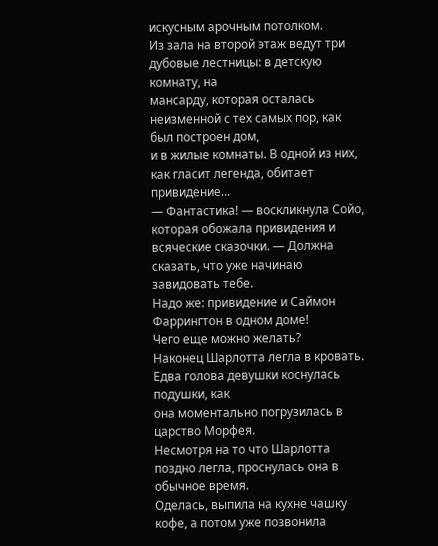искусным арочным потолком.
Из зала на второй этаж ведут три дубовые лестницы: в детскую комнату, на
мансарду, которая осталась неизменной с тех самых пор, как был построен дом,
и в жилые комнаты. В одной из них, как гласит легенда, обитает
привидение...
— Фантастика! — воскликнула Сойо, которая обожала привидения и
всяческие сказочки. — Должна сказать, что уже начинаю завидовать тебе.
Надо же: привидение и Саймон Фаррингтон в одном доме!
Чего еще можно желать?
Наконец Шарлотта легла в кровать. Едва голова девушки коснулась подушки, как
она моментально погрузилась в царство Морфея.
Несмотря на то что Шарлотта поздно легла, проснулась она в обычное время.
Оделась, выпила на кухне чашку кофе, а потом уже позвонила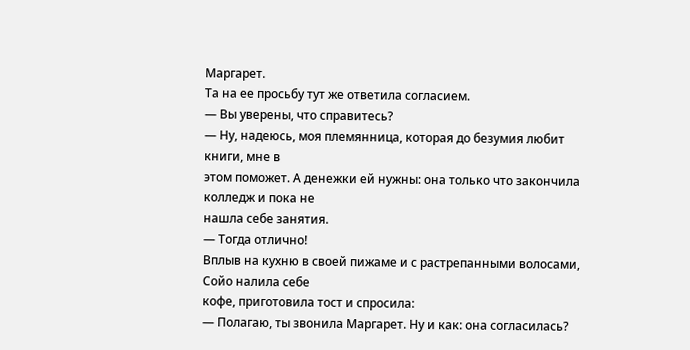Маргарет.
Та на ее просьбу тут же ответила согласием.
— Вы уверены, что справитесь?
— Ну, надеюсь, моя племянница, которая до безумия любит книги, мне в
этом поможет. А денежки ей нужны: она только что закончила колледж и пока не
нашла себе занятия.
— Тогда отлично!
Вплыв на кухню в своей пижаме и с растрепанными волосами, Сойо налила себе
кофе, приготовила тост и спросила:
— Полагаю, ты звонила Маргарет. Ну и как: она согласилась?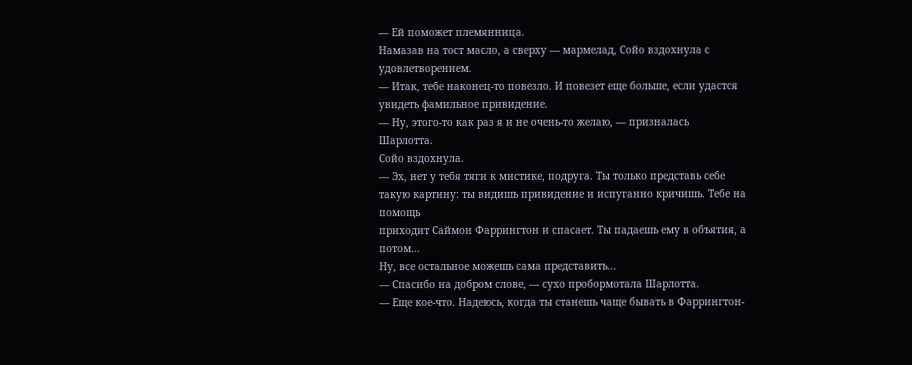— Ей поможет племянница.
Намазав на тост масло, а сверху — мармелад, Сойо вздохнула с
удовлетворением.
— Итак, тебе наконец-то повезло. И повезет еще больше, если удастся
увидеть фамильное привидение.
— Ну, этого-то как раз я и не очень-то желаю, — призналась
Шарлотта.
Сойо вздохнула.
— Эх, нет у тебя тяги к мистике, подруга. Ты только представь себе
такую картину: ты видишь привидение и испуганно кричишь. Тебе на помощь
приходит Саймон Фаррингтон и спасает. Ты падаешь ему в объятия, а потом...
Ну, все остальное можешь сама представить...
— Спасибо на добром слове, — сухо пробормотала Шарлотта.
— Еще кое-что. Надеюсь, когда ты станешь чаще бывать в Фаррингтон-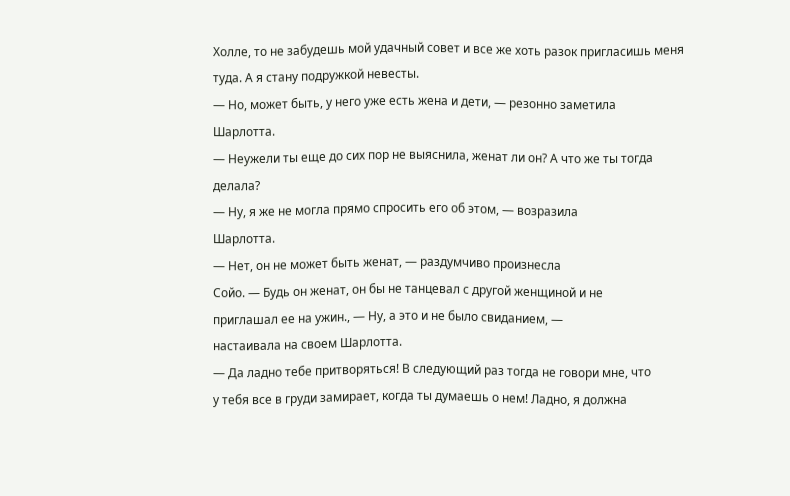Холле, то не забудешь мой удачный совет и все же хоть разок пригласишь меня
туда. А я стану подружкой невесты.
— Но, может быть, у него уже есть жена и дети, — резонно заметила
Шарлотта.
— Неужели ты еще до сих пор не выяснила, женат ли он? А что же ты тогда
делала?
— Ну, я же не могла прямо спросить его об этом, — возразила
Шарлотта.
— Нет, он не может быть женат, — раздумчиво произнесла
Сойо. — Будь он женат, он бы не танцевал с другой женщиной и не
приглашал ее на ужин., — Ну, а это и не было свиданием, —
настаивала на своем Шарлотта.
— Да ладно тебе притворяться! В следующий раз тогда не говори мне, что
у тебя все в груди замирает, когда ты думаешь о нем! Ладно, я должна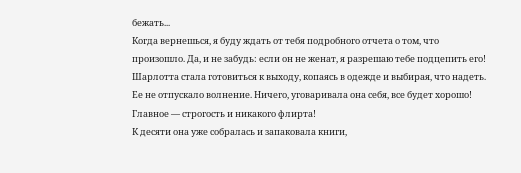бежать...
Когда вернешься, я буду ждать от тебя подробного отчета о том, что
произошло. Да, и не забудь: если он не женат, я разрешаю тебе подцепить его!
Шарлотта стала готовиться к выходу, копаясь в одежде и выбирая, что надеть.
Ее не отпускало волнение. Ничего, уговаривала она себя, все будет хорошо!
Главное — строгость и никакого флирта!
К десяти она уже собралась и запаковала книги,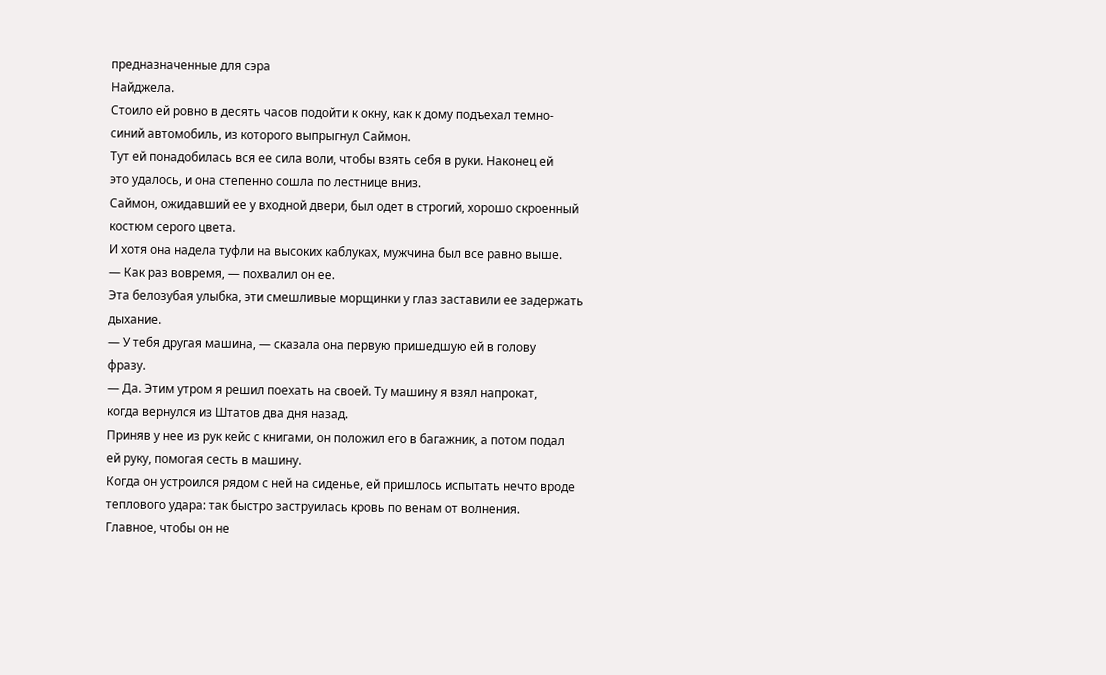предназначенные для сэра
Найджела.
Стоило ей ровно в десять часов подойти к окну, как к дому подъехал темно-
синий автомобиль, из которого выпрыгнул Саймон.
Тут ей понадобилась вся ее сила воли, чтобы взять себя в руки. Наконец ей
это удалось, и она степенно сошла по лестнице вниз.
Саймон, ожидавший ее у входной двери, был одет в строгий, хорошо скроенный
костюм серого цвета.
И хотя она надела туфли на высоких каблуках, мужчина был все равно выше.
— Как раз вовремя, — похвалил он ее.
Эта белозубая улыбка, эти смешливые морщинки у глаз заставили ее задержать
дыхание.
— У тебя другая машина, — сказала она первую пришедшую ей в голову
фразу.
— Да. Этим утром я решил поехать на своей. Ту машину я взял напрокат,
когда вернулся из Штатов два дня назад.
Приняв у нее из рук кейс с книгами, он положил его в багажник, а потом подал
ей руку, помогая сесть в машину.
Когда он устроился рядом с ней на сиденье, ей пришлось испытать нечто вроде
теплового удара: так быстро заструилась кровь по венам от волнения.
Главное, чтобы он не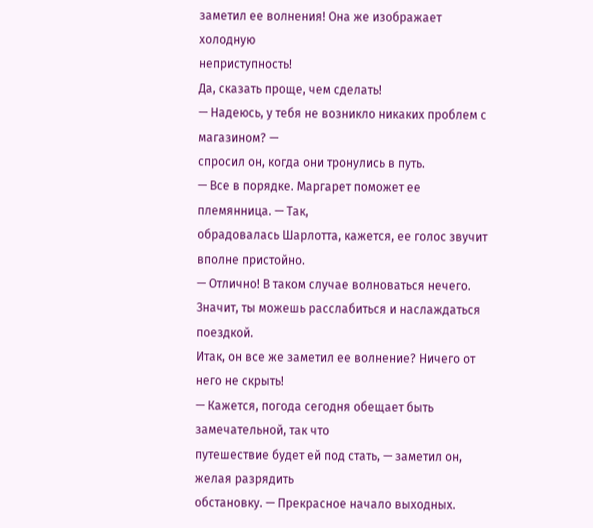заметил ее волнения! Она же изображает холодную
неприступность!
Да, сказать проще, чем сделать!
— Надеюсь, у тебя не возникло никаких проблем с магазином? —
спросил он, когда они тронулись в путь.
— Все в порядке. Маргарет поможет ее племянница. — Так,
обрадовалась Шарлотта, кажется, ее голос звучит вполне пристойно.
— Отлично! В таком случае волноваться нечего.
Значит, ты можешь расслабиться и наслаждаться поездкой.
Итак, он все же заметил ее волнение? Ничего от него не скрыть!
— Кажется, погода сегодня обещает быть замечательной, так что
путешествие будет ей под стать, — заметил он, желая разрядить
обстановку. — Прекрасное начало выходных.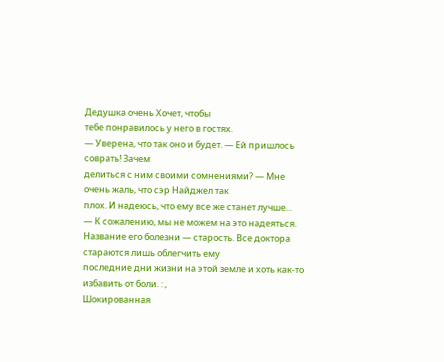Дедушка очень Хочет, чтобы
тебе понравилось у него в гостях.
— Уверена, что так оно и будет. — Ей пришлось соврать! Зачем
делиться с ним своими сомнениями? — Мне очень жаль, что сэр Найджел так
плох. И надеюсь, что ему все же станет лучше...
— К сожалению, мы не можем на это надеяться.
Название его болезни — старость. Все доктора стараются лишь облегчить ему
последние дни жизни на этой земле и хоть как-то избавить от боли. : ,
Шокированная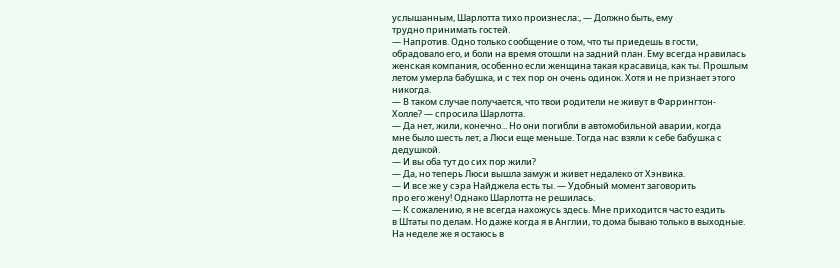услышанным, Шарлотта тихо произнесла:, — Должно быть, ему
трудно принимать гостей.
— Напротив. Одно только сообщение о том, что ты приедешь в гости,
обрадовало его, и боли на время отошли на задний план. Ему всегда нравилась
женская компания, особенно если женщина такая красавица, как ты. Прошлым
летом умерла бабушка, и с тех пор он очень одинок. Хотя и не признает этого
никогда.
— В таком случае получается, что твои родители не живут в Фаррингтон-
Холле? — спросила Шарлотта.
— Да нет, жили, конечно... Но они погибли в автомобильной аварии, когда
мне было шесть лет, а Люси еще меньше. Тогда нас взяли к себе бабушка с
дедушкой.
— И вы оба тут до сих пор жили?
— Да, но теперь Люси вышла замуж и живет недалеко от Хэнвика.
— И все же у сэра Найджела есть ты. — Удобный момент заговорить
про его жену! Однако Шарлотта не решилась.
— К сожалению, я не всегда нахожусь здесь. Мне приходится часто ездить
в Штаты по делам. Но даже когда я в Англии, то дома бываю только в выходные.
На неделе же я остаюсь в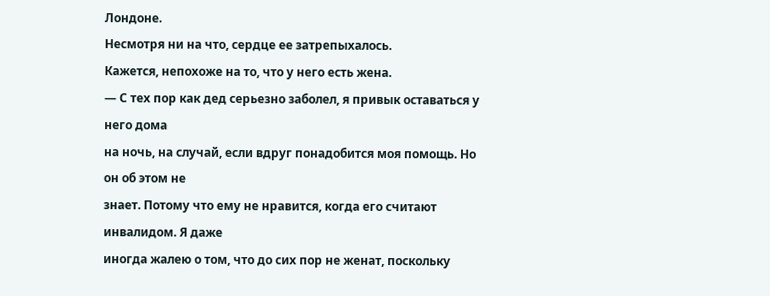Лондоне.
Несмотря ни на что, сердце ее затрепыхалось.
Кажется, непохоже на то, что у него есть жена.
— С тех пор как дед серьезно заболел, я привык оставаться у него дома
на ночь, на случай, если вдруг понадобится моя помощь. Но он об этом не
знает. Потому что ему не нравится, когда его считают инвалидом. Я даже
иногда жалею о том, что до сих пор не женат, поскольку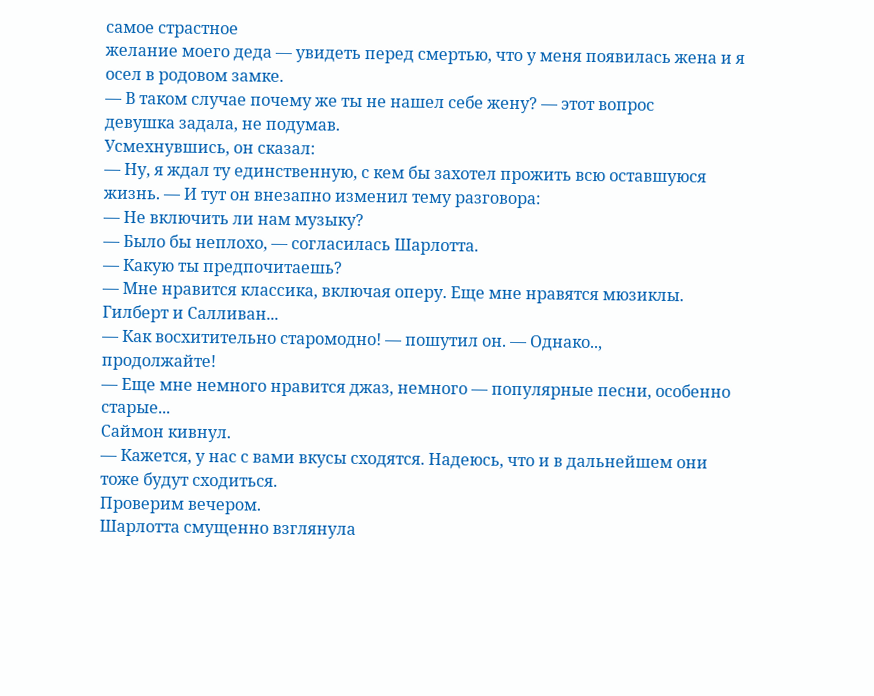самое страстное
желание моего деда — увидеть перед смертью, что у меня появилась жена и я
осел в родовом замке.
— В таком случае почему же ты не нашел себе жену? — этот вопрос
девушка задала, не подумав.
Усмехнувшись, он сказал:
— Ну, я ждал ту единственную, с кем бы захотел прожить всю оставшуюся
жизнь. — И тут он внезапно изменил тему разговора:
— Не включить ли нам музыку?
— Было бы неплохо, — согласилась Шарлотта.
— Какую ты предпочитаешь?
— Мне нравится классика, включая оперу. Еще мне нравятся мюзиклы.
Гилберт и Салливан...
— Как восхитительно старомодно! — пошутил он. — Однако..,
продолжайте!
— Еще мне немного нравится джаз, немного — популярные песни, особенно
старые...
Саймон кивнул.
— Кажется, у нас с вами вкусы сходятся. Надеюсь, что и в дальнейшем они
тоже будут сходиться.
Проверим вечером.
Шарлотта смущенно взглянула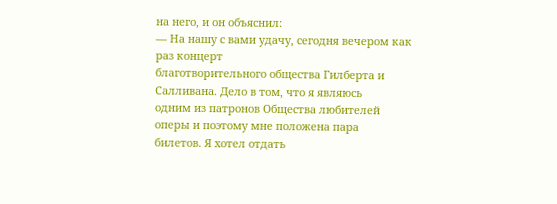на него, и он объяснил:
— На нашу с вами удачу, сегодня вечером как раз концерт
благотворительного общества Гилберта и Салливана. Дело в том, что я являюсь
одним из патронов Общества любителей оперы и поэтому мне положена пара
билетов. Я хотел отдать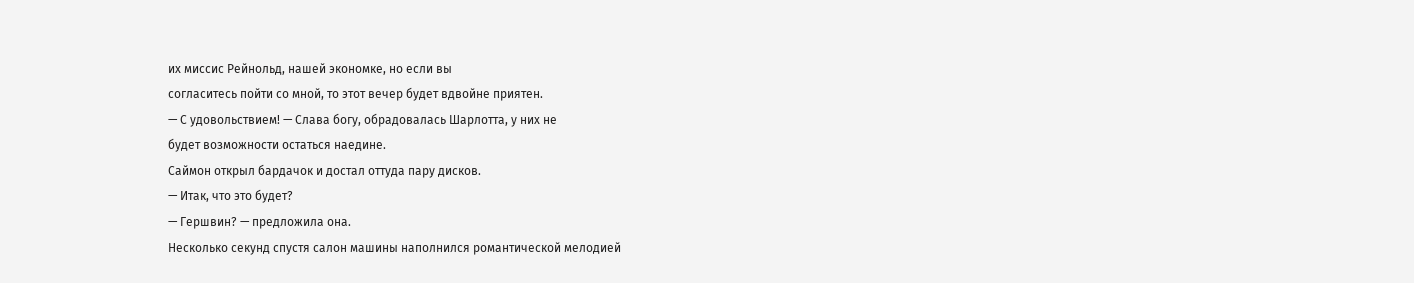их миссис Рейнольд, нашей экономке, но если вы
согласитесь пойти со мной, то этот вечер будет вдвойне приятен.
— С удовольствием! — Слава богу, обрадовалась Шарлотта, у них не
будет возможности остаться наедине.
Саймон открыл бардачок и достал оттуда пару дисков.
— Итак, что это будет?
— Гершвин? — предложила она.
Несколько секунд спустя салон машины наполнился романтической мелодией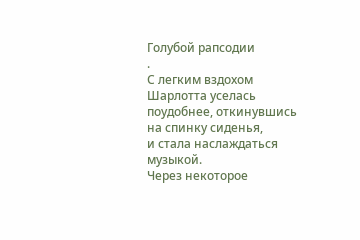Голубой рапсодии
.
С легким вздохом Шарлотта уселась поудобнее, откинувшись на спинку сиденья,
и стала наслаждаться музыкой.
Через некоторое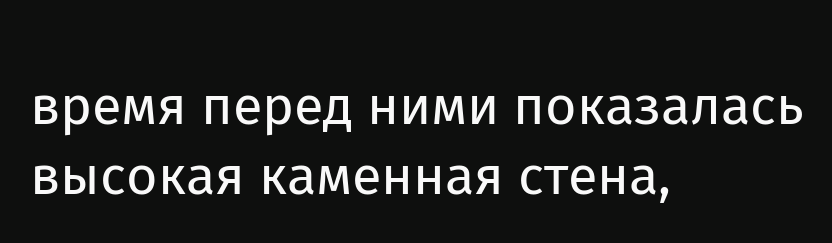время перед ними показалась высокая каменная стена,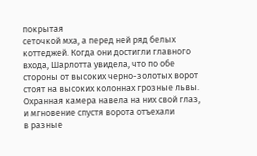покрытая
сеточкой мха, а перед ней ряд белых коттеджей. Когда они достигли главного
входа, Шарлотта увидела, что по обе стороны от высоких черно-золотых ворот
стоят на высоких колоннах грозные львы.
Охранная камера навела на них свой глаз, и мгновение спустя ворота отъехали
в разные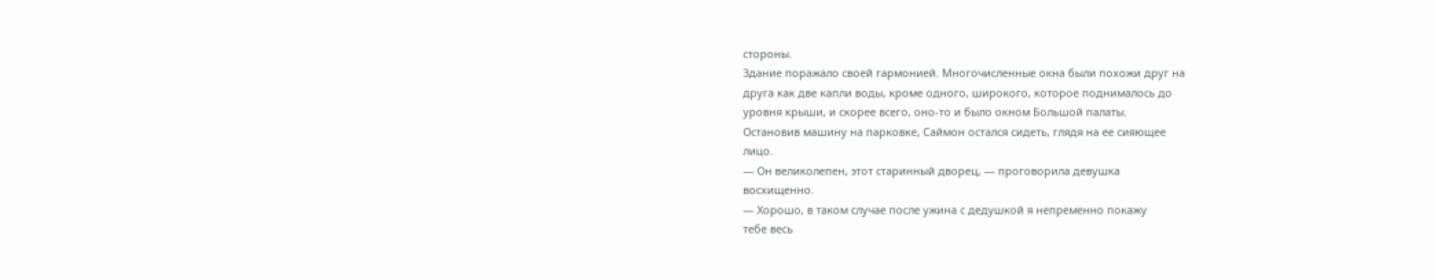стороны.
Здание поражало своей гармонией. Многочисленные окна были похожи друг на
друга как две капли воды, кроме одного, широкого, которое поднималось до
уровня крыши, и скорее всего, оно-то и было окном Большой палаты.
Остановив машину на парковке, Саймон остался сидеть, глядя на ее сияющее
лицо.
— Он великолепен, этот старинный дворец, — проговорила девушка
восхищенно.
— Хорошо, в таком случае после ужина с дедушкой я непременно покажу
тебе весь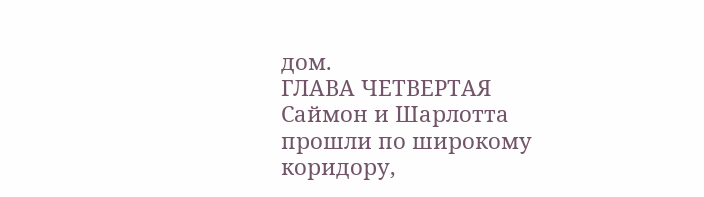дом.
ГЛАВА ЧЕТВЕРТАЯ
Саймон и Шарлотта прошли по широкому коридору,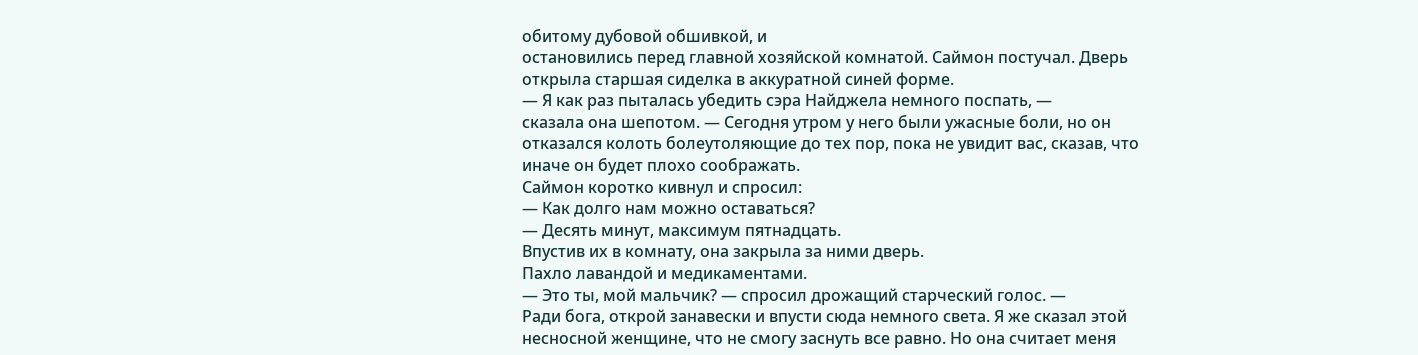обитому дубовой обшивкой, и
остановились перед главной хозяйской комнатой. Саймон постучал. Дверь
открыла старшая сиделка в аккуратной синей форме.
— Я как раз пыталась убедить сэра Найджела немного поспать, —
сказала она шепотом. — Сегодня утром у него были ужасные боли, но он
отказался колоть болеутоляющие до тех пор, пока не увидит вас, сказав, что
иначе он будет плохо соображать.
Саймон коротко кивнул и спросил:
— Как долго нам можно оставаться?
— Десять минут, максимум пятнадцать.
Впустив их в комнату, она закрыла за ними дверь.
Пахло лавандой и медикаментами.
— Это ты, мой мальчик? — спросил дрожащий старческий голос. —
Ради бога, открой занавески и впусти сюда немного света. Я же сказал этой
несносной женщине, что не смогу заснуть все равно. Но она считает меня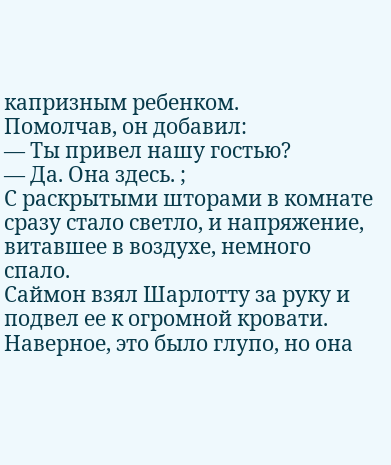капризным ребенком.
Помолчав, он добавил:
— Ты привел нашу гостью?
— Да. Она здесь. ;
С раскрытыми шторами в комнате сразу стало светло, и напряжение, витавшее в воздухе, немного спало.
Саймон взял Шарлотту за руку и подвел ее к огромной кровати.
Наверное, это было глупо, но она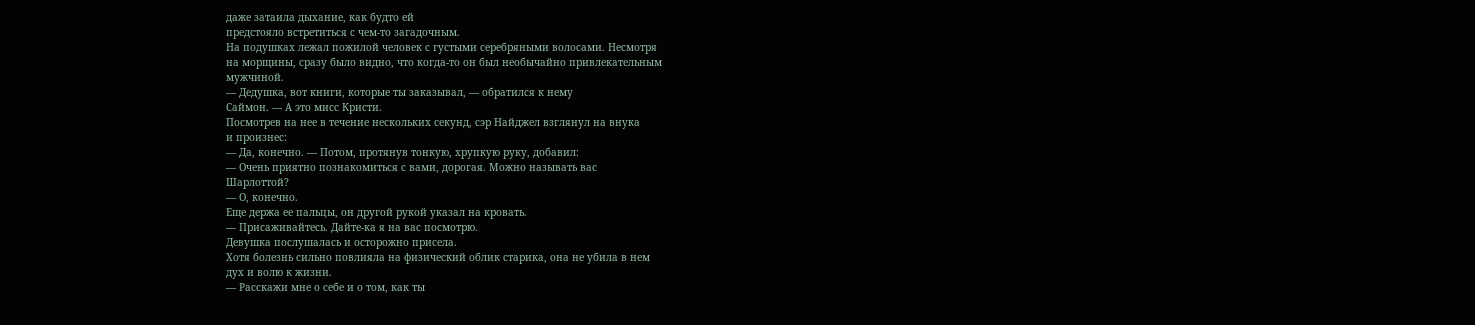даже затаила дыхание, как будто ей
предстояло встретиться с чем-то загадочным.
На подушках лежал пожилой человек с густыми серебряными волосами. Несмотря
на морщины, сразу было видно, что когда-то он был необычайно привлекательным
мужчиной.
— Дедушка, вот книги, которые ты заказывал, — обратился к нему
Саймон. — А это мисс Кристи.
Посмотрев на нее в течение нескольких секунд, сэр Найджел взглянул на внука
и произнес:
— Да, конечно. — Потом, протянув тонкую, хрупкую руку, добавил:
— Очень приятно познакомиться с вами, дорогая. Можно называть вас
Шарлоттой?
— О, конечно.
Еще держа ее пальцы, он другой рукой указал на кровать.
— Присаживайтесь. Дайте-ка я на вас посмотрю.
Девушка послушалась и осторожно присела.
Хотя болезнь сильно повлияла на физический облик старика, она не убила в нем
дух и волю к жизни.
— Расскажи мне о себе и о том, как ты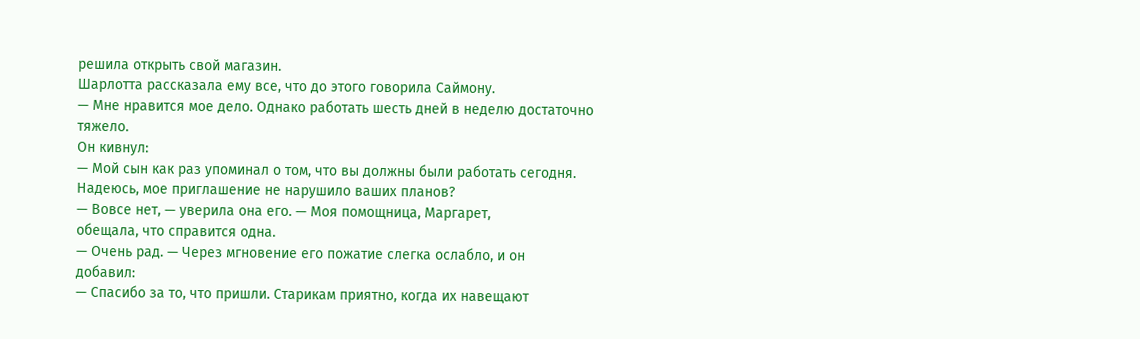решила открыть свой магазин.
Шарлотта рассказала ему все, что до этого говорила Саймону.
— Мне нравится мое дело. Однако работать шесть дней в неделю достаточно
тяжело.
Он кивнул:
— Мой сын как раз упоминал о том, что вы должны были работать сегодня.
Надеюсь, мое приглашение не нарушило ваших планов?
— Вовсе нет, — уверила она его. — Моя помощница, Маргарет,
обещала, что справится одна.
— Очень рад. — Через мгновение его пожатие слегка ослабло, и он
добавил:
— Спасибо за то, что пришли. Старикам приятно, когда их навещают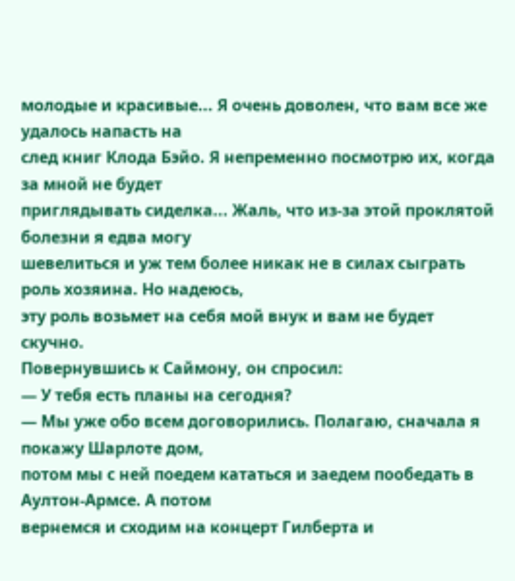молодые и красивые... Я очень доволен, что вам все же удалось напасть на
след книг Клода Бэйо. Я непременно посмотрю их, когда за мной не будет
приглядывать сиделка... Жаль, что из-за этой проклятой болезни я едва могу
шевелиться и уж тем более никак не в силах сыграть роль хозяина. Но надеюсь,
эту роль возьмет на себя мой внук и вам не будет скучно.
Повернувшись к Саймону, он спросил:
— У тебя есть планы на сегодня?
— Мы уже обо всем договорились. Полагаю, сначала я покажу Шарлоте дом,
потом мы с ней поедем кататься и заедем пообедать в Аултон-Армсе. А потом
вернемся и сходим на концерт Гилберта и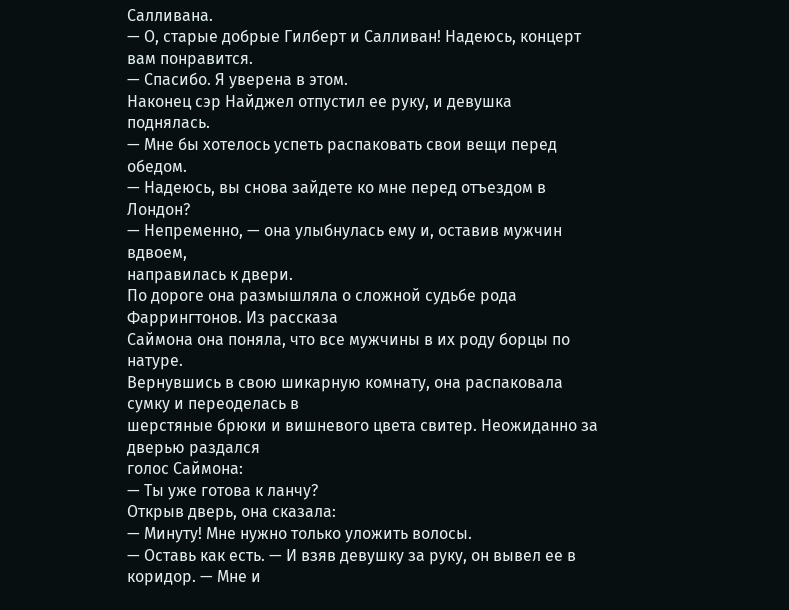Салливана.
— О, старые добрые Гилберт и Салливан! Надеюсь, концерт вам понравится.
— Спасибо. Я уверена в этом.
Наконец сэр Найджел отпустил ее руку, и девушка поднялась.
— Мне бы хотелось успеть распаковать свои вещи перед обедом.
— Надеюсь, вы снова зайдете ко мне перед отъездом в Лондон?
— Непременно, — она улыбнулась ему и, оставив мужчин вдвоем,
направилась к двери.
По дороге она размышляла о сложной судьбе рода Фаррингтонов. Из рассказа
Саймона она поняла, что все мужчины в их роду борцы по натуре.
Вернувшись в свою шикарную комнату, она распаковала сумку и переоделась в
шерстяные брюки и вишневого цвета свитер. Неожиданно за дверью раздался
голос Саймона:
— Ты уже готова к ланчу?
Открыв дверь, она сказала:
— Минуту! Мне нужно только уложить волосы.
— Оставь как есть. — И взяв девушку за руку, он вывел ее в
коридор. — Мне и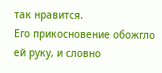так нравится.
Его прикосновение обожгло ей руку, и словно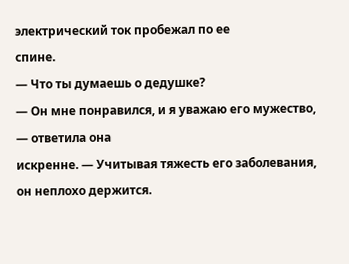электрический ток пробежал по ее
спине.
— Что ты думаешь о дедушке?
— Он мне понравился, и я уважаю его мужество, — ответила она
искренне. — Учитывая тяжесть его заболевания, он неплохо держится.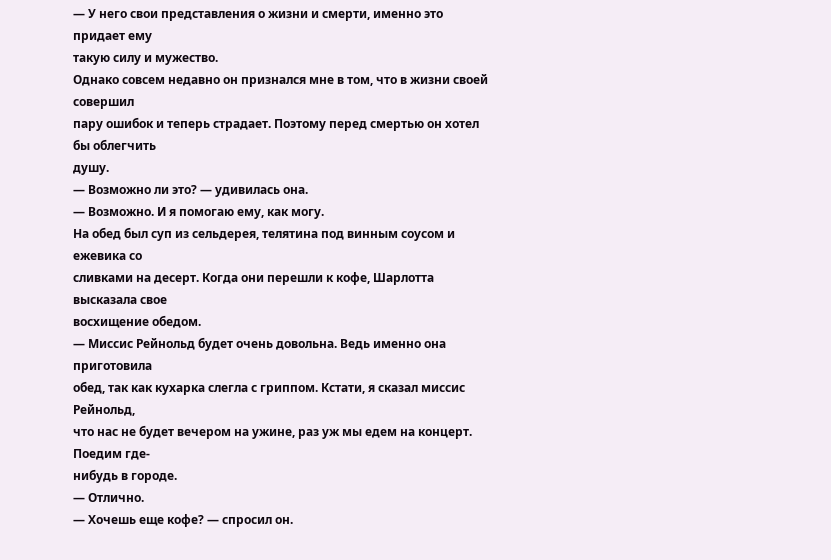— У него свои представления о жизни и смерти, именно это придает ему
такую силу и мужество.
Однако совсем недавно он признался мне в том, что в жизни своей совершил
пару ошибок и теперь страдает. Поэтому перед смертью он хотел бы облегчить
душу.
— Возможно ли это? — удивилась она.
— Возможно. И я помогаю ему, как могу.
На обед был суп из сельдерея, телятина под винным соусом и ежевика со
сливками на десерт. Когда они перешли к кофе, Шарлотта высказала свое
восхищение обедом.
— Миссис Рейнольд будет очень довольна. Ведь именно она приготовила
обед, так как кухарка слегла с гриппом. Кстати, я сказал миссис Рейнольд,
что нас не будет вечером на ужине, раз уж мы едем на концерт. Поедим где-
нибудь в городе.
— Отлично.
— Хочешь еще кофе? — спросил он.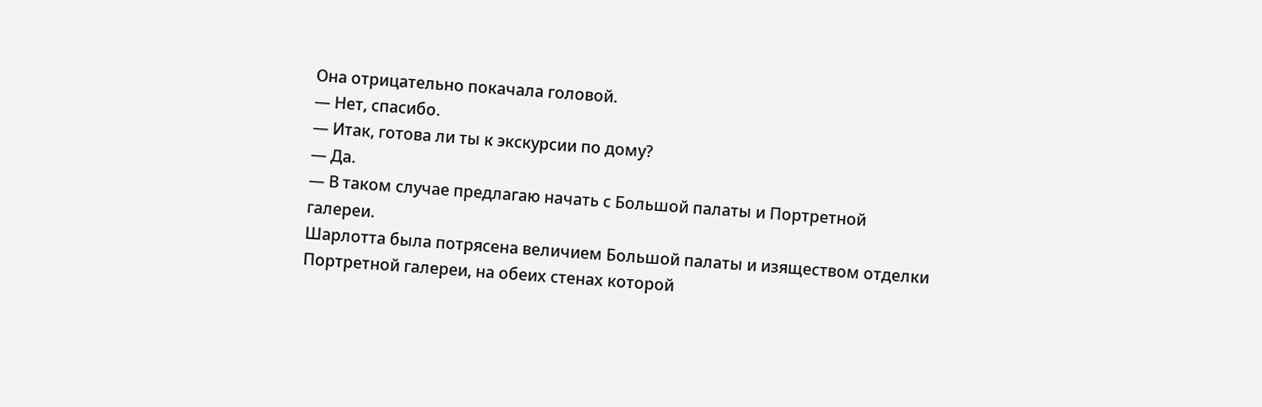Она отрицательно покачала головой.
— Нет, спасибо.
— Итак, готова ли ты к экскурсии по дому?
— Да.
— В таком случае предлагаю начать с Большой палаты и Портретной
галереи.
Шарлотта была потрясена величием Большой палаты и изяществом отделки
Портретной галереи, на обеих стенах которой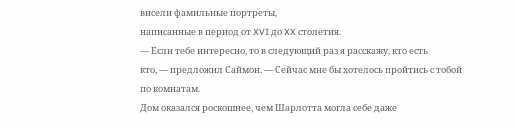висели фамильные портреты,
написанные в период от XVI до XX столетия.
— Если тебе интересно, то в следующий раз я расскажу, кто есть
кто, — предложил Саймон. — Сейчас мне бы хотелось пройтись с тобой
по комнатам.
Дом оказался роскошнее, чем Шарлотта могла себе даже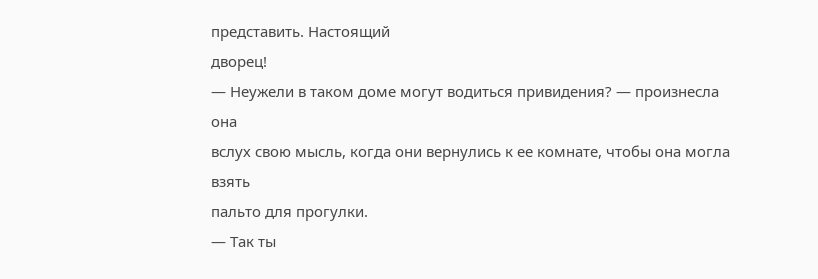представить. Настоящий
дворец!
— Неужели в таком доме могут водиться привидения? — произнесла она
вслух свою мысль, когда они вернулись к ее комнате, чтобы она могла взять
пальто для прогулки.
— Так ты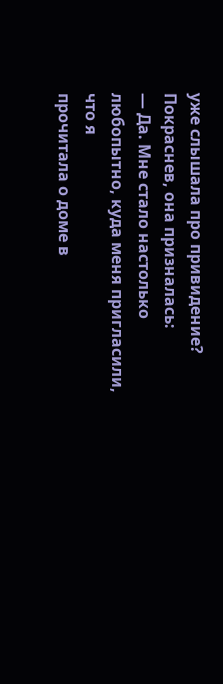уже слышала про привидение?
Покраснев, она призналась:
— Да. Мне стало настолько любопытно, куда меня пригласили, что я
прочитала о доме в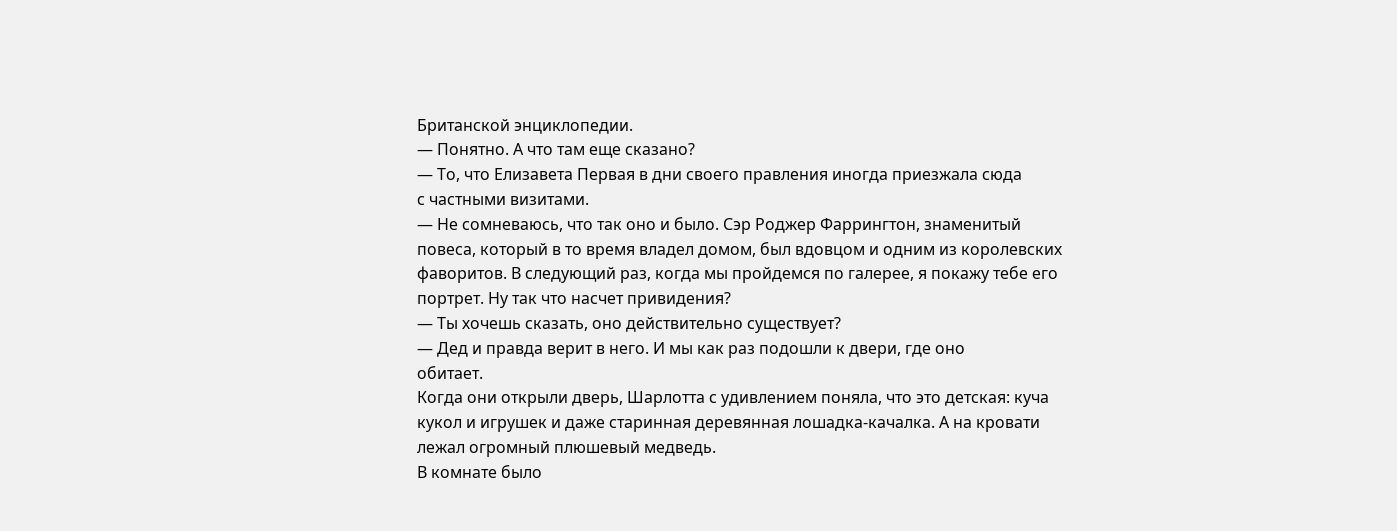Британской энциклопедии.
— Понятно. А что там еще сказано?
— То, что Елизавета Первая в дни своего правления иногда приезжала сюда
с частными визитами.
— Не сомневаюсь, что так оно и было. Сэр Роджер Фаррингтон, знаменитый
повеса, который в то время владел домом, был вдовцом и одним из королевских
фаворитов. В следующий раз, когда мы пройдемся по галерее, я покажу тебе его
портрет. Ну так что насчет привидения?
— Ты хочешь сказать, оно действительно существует?
— Дед и правда верит в него. И мы как раз подошли к двери, где оно
обитает.
Когда они открыли дверь, Шарлотта с удивлением поняла, что это детская: куча
кукол и игрушек и даже старинная деревянная лошадка-качалка. А на кровати
лежал огромный плюшевый медведь.
В комнате было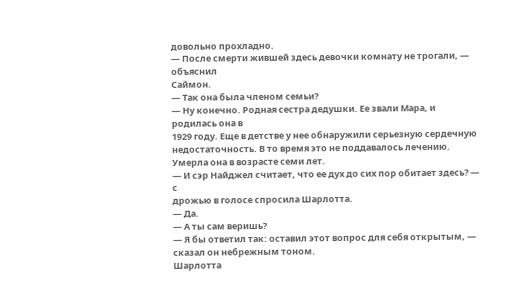довольно прохладно.
— После смерти жившей здесь девочки комнату не трогали, — объяснил
Саймон.
— Так она была членом семьи?
— Ну конечно. Родная сестра дедушки. Ее звали Мара, и родилась она в
1929 году. Еще в детстве у нее обнаружили серьезную сердечную
недостаточность. В то время это не поддавалось лечению.
Умерла она в возрасте семи лет.
— И сэр Найджел считает, что ее дух до сих пор обитает здесь? — с
дрожью в голосе спросила Шарлотта.
— Да.
— А ты сам веришь?
— Я бы ответил так: оставил этот вопрос для себя открытым, —
сказал он небрежным тоном.
Шарлотта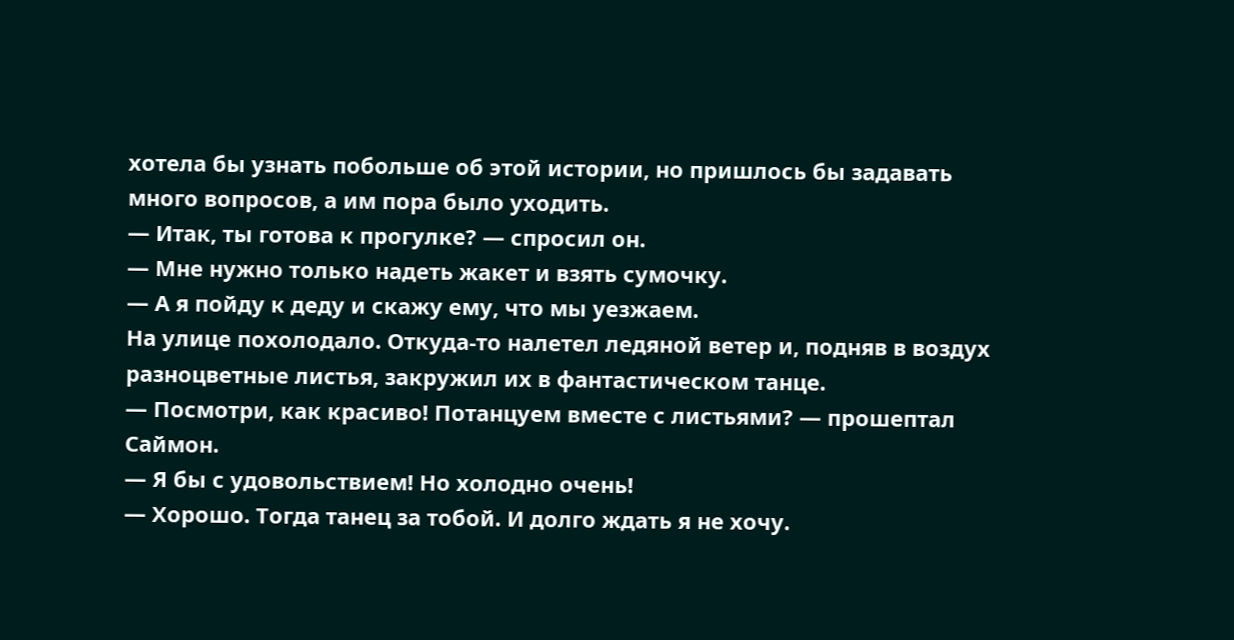хотела бы узнать побольше об этой истории, но пришлось бы задавать
много вопросов, а им пора было уходить.
— Итак, ты готова к прогулке? — спросил он.
— Мне нужно только надеть жакет и взять сумочку.
— А я пойду к деду и скажу ему, что мы уезжаем.
На улице похолодало. Откуда-то налетел ледяной ветер и, подняв в воздух
разноцветные листья, закружил их в фантастическом танце.
— Посмотри, как красиво! Потанцуем вместе с листьями? — прошептал
Саймон.
— Я бы с удовольствием! Но холодно очень!
— Хорошо. Тогда танец за тобой. И долго ждать я не хочу.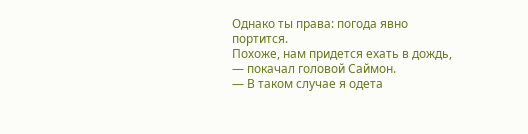Однако ты права: погода явно портится.
Похоже, нам придется ехать в дождь, — покачал головой Саймон.
— В таком случае я одета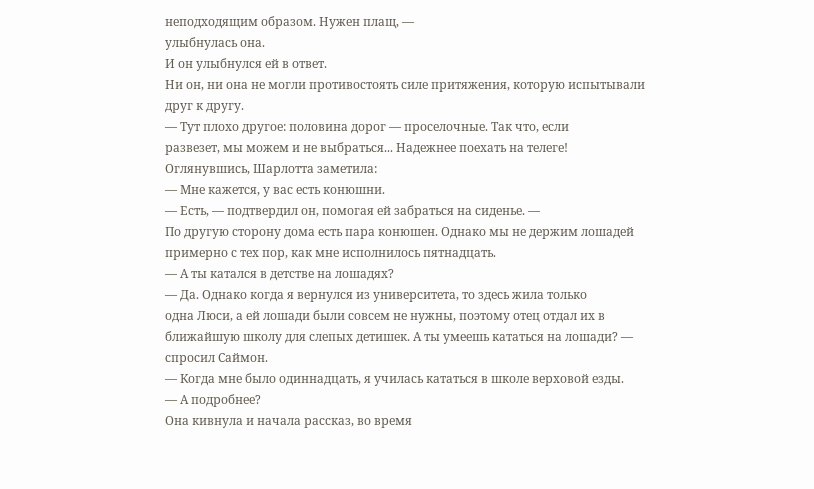неподходящим образом. Нужен плащ, —
улыбнулась она.
И он улыбнулся ей в ответ.
Ни он, ни она не могли противостоять силе притяжения, которую испытывали
друг к другу.
— Тут плохо другое: половина дорог — проселочные. Так что, если
развезет, мы можем и не выбраться... Надежнее поехать на телеге!
Оглянувшись, Шарлотта заметила:
— Мне кажется, у вас есть конюшни.
— Есть, — подтвердил он, помогая ей забраться на сиденье. —
По другую сторону дома есть пара конюшен. Однако мы не держим лошадей
примерно с тех пор, как мне исполнилось пятнадцать.
— А ты катался в детстве на лошадях?
— Да. Однако когда я вернулся из университета, то здесь жила только
одна Люси, а ей лошади были совсем не нужны, поэтому отец отдал их в
ближайшую школу для слепых детишек. А ты умеешь кататься на лошади? —
спросил Саймон.
— Когда мне было одиннадцать, я училась кататься в школе верховой езды.
— А подробнее?
Она кивнула и начала рассказ, во время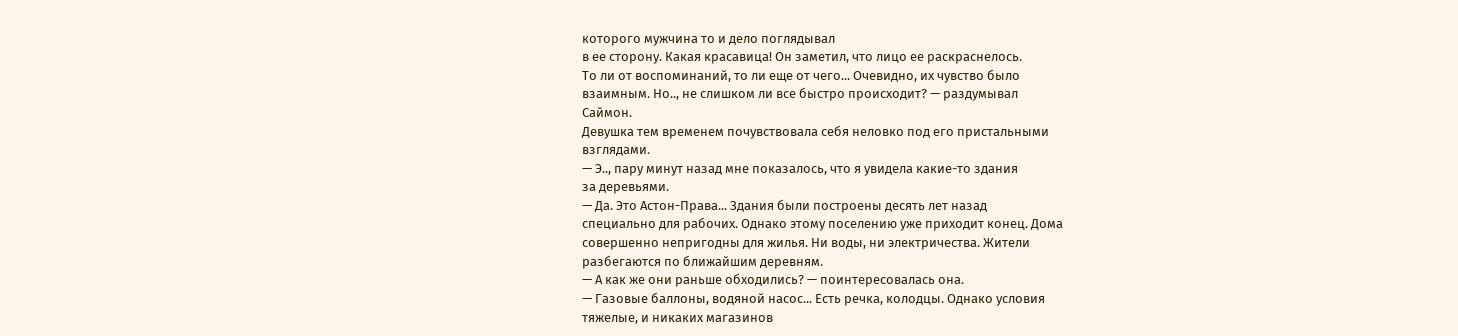которого мужчина то и дело поглядывал
в ее сторону. Какая красавица! Он заметил, что лицо ее раскраснелось.
То ли от воспоминаний, то ли еще от чего... Очевидно, их чувство было
взаимным. Но.., не слишком ли все быстро происходит? — раздумывал
Саймон.
Девушка тем временем почувствовала себя неловко под его пристальными
взглядами.
— Э.., пару минут назад мне показалось, что я увидела какие-то здания
за деревьями.
— Да. Это Астон-Права... Здания были построены десять лет назад
специально для рабочих. Однако этому поселению уже приходит конец. Дома
совершенно непригодны для жилья. Ни воды, ни электричества. Жители
разбегаются по ближайшим деревням.
— А как же они раньше обходились? — поинтересовалась она.
— Газовые баллоны, водяной насос... Есть речка, колодцы. Однако условия
тяжелые, и никаких магазинов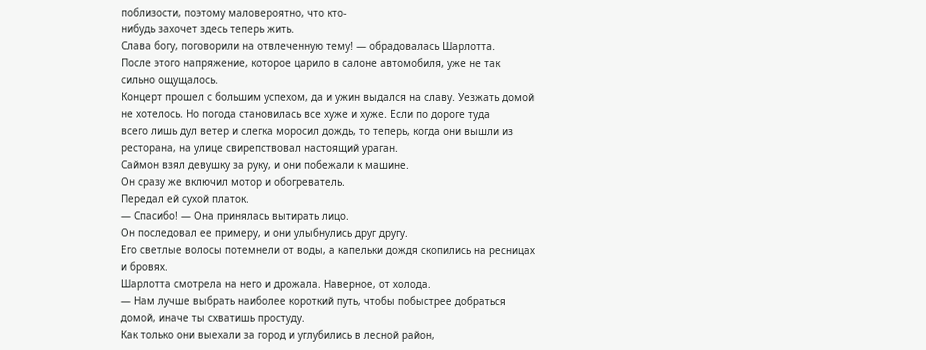поблизости, поэтому маловероятно, что кто-
нибудь захочет здесь теперь жить.
Слава богу, поговорили на отвлеченную тему! — обрадовалась Шарлотта.
После этого напряжение, которое царило в салоне автомобиля, уже не так
сильно ощущалось.
Концерт прошел с большим успехом, да и ужин выдался на славу. Уезжать домой
не хотелось. Но погода становилась все хуже и хуже. Если по дороге туда
всего лишь дул ветер и слегка моросил дождь, то теперь, когда они вышли из
ресторана, на улице свирепствовал настоящий ураган.
Саймон взял девушку за руку, и они побежали к машине.
Он сразу же включил мотор и обогреватель.
Передал ей сухой платок.
— Спасибо! — Она принялась вытирать лицо.
Он последовал ее примеру, и они улыбнулись друг другу.
Его светлые волосы потемнели от воды, а капельки дождя скопились на ресницах
и бровях.
Шарлотта смотрела на него и дрожала. Наверное, от холода.
— Нам лучше выбрать наиболее короткий путь, чтобы побыстрее добраться
домой, иначе ты схватишь простуду.
Как только они выехали за город и углубились в лесной район,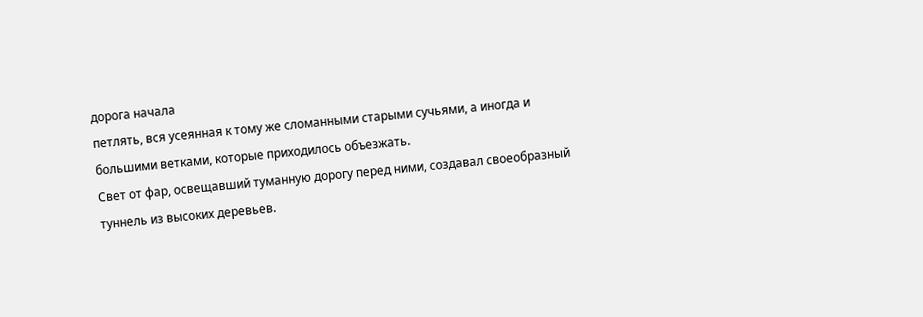дорога начала
петлять, вся усеянная к тому же сломанными старыми сучьями, а иногда и
большими ветками, которые приходилось объезжать.
Свет от фар, освещавший туманную дорогу перед ними, создавал своеобразный
туннель из высоких деревьев.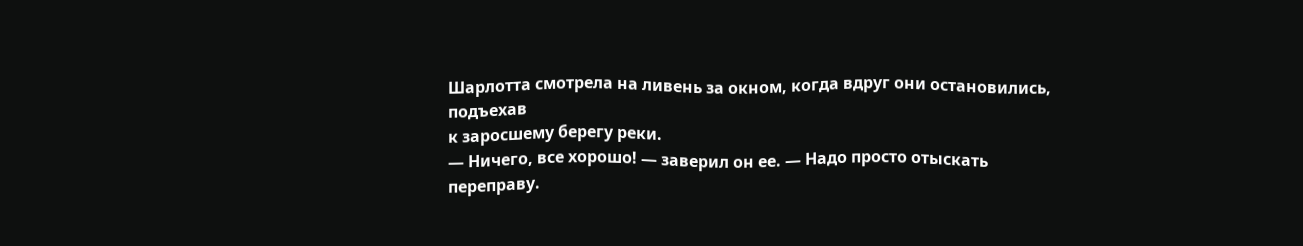Шарлотта смотрела на ливень за окном, когда вдруг они остановились, подъехав
к заросшему берегу реки.
— Ничего, все хорошо! — заверил он ее. — Надо просто отыскать
переправу.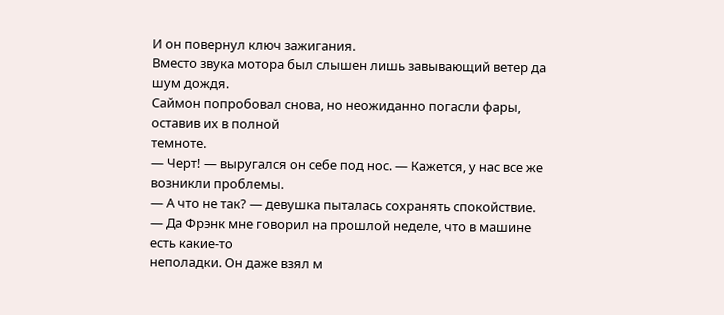И он повернул ключ зажигания.
Вместо звука мотора был слышен лишь завывающий ветер да шум дождя.
Саймон попробовал снова, но неожиданно погасли фары, оставив их в полной
темноте.
— Черт! — выругался он себе под нос. — Кажется, у нас все же
возникли проблемы.
— А что не так? — девушка пыталась сохранять спокойствие.
— Да Фрэнк мне говорил на прошлой неделе, что в машине есть какие-то
неполадки. Он даже взял м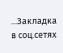...Закладка в соц.сетях